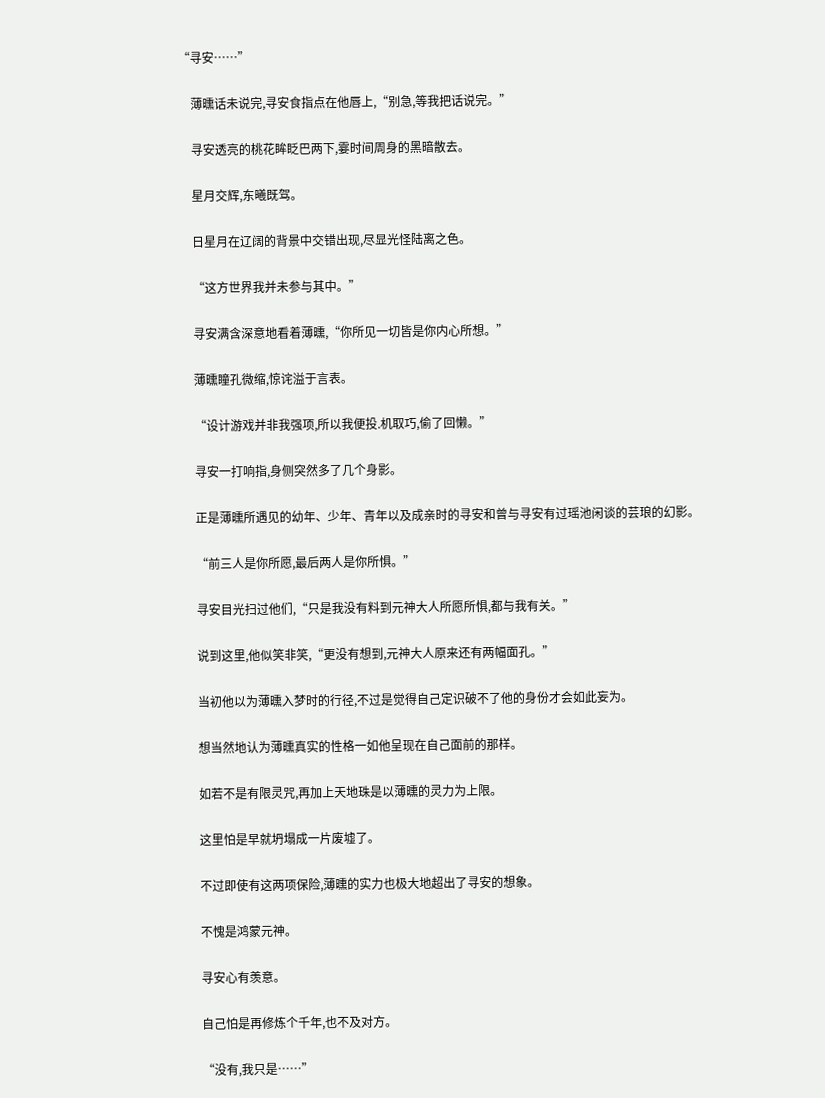“寻安……”

    薄曛话未说完,寻安食指点在他唇上,“别急,等我把话说完。”

    寻安透亮的桃花眸眨巴两下,霎时间周身的黑暗散去。

    星月交辉,东曦既驾。

    日星月在辽阔的背景中交错出现,尽显光怪陆离之色。

    “这方世界我并未参与其中。”

    寻安满含深意地看着薄曛,“你所见一切皆是你内心所想。”

    薄曛瞳孔微缩,惊诧溢于言表。

    “设计游戏并非我强项,所以我便投.机取巧,偷了回懒。”

    寻安一打响指,身侧突然多了几个身影。

    正是薄曛所遇见的幼年、少年、青年以及成亲时的寻安和曾与寻安有过瑶池闲谈的芸琅的幻影。

    “前三人是你所愿,最后两人是你所惧。”

    寻安目光扫过他们,“只是我没有料到元神大人所愿所惧,都与我有关。”

    说到这里,他似笑非笑,“更没有想到,元神大人原来还有两幅面孔。”

    当初他以为薄曛入梦时的行径,不过是觉得自己定识破不了他的身份才会如此妄为。

    想当然地认为薄曛真实的性格一如他呈现在自己面前的那样。

    如若不是有限灵咒,再加上天地珠是以薄曛的灵力为上限。

    这里怕是早就坍塌成一片废墟了。

    不过即使有这两项保险,薄曛的实力也极大地超出了寻安的想象。

    不愧是鸿蒙元神。

    寻安心有羡意。

    自己怕是再修炼个千年,也不及对方。

    “没有,我只是……”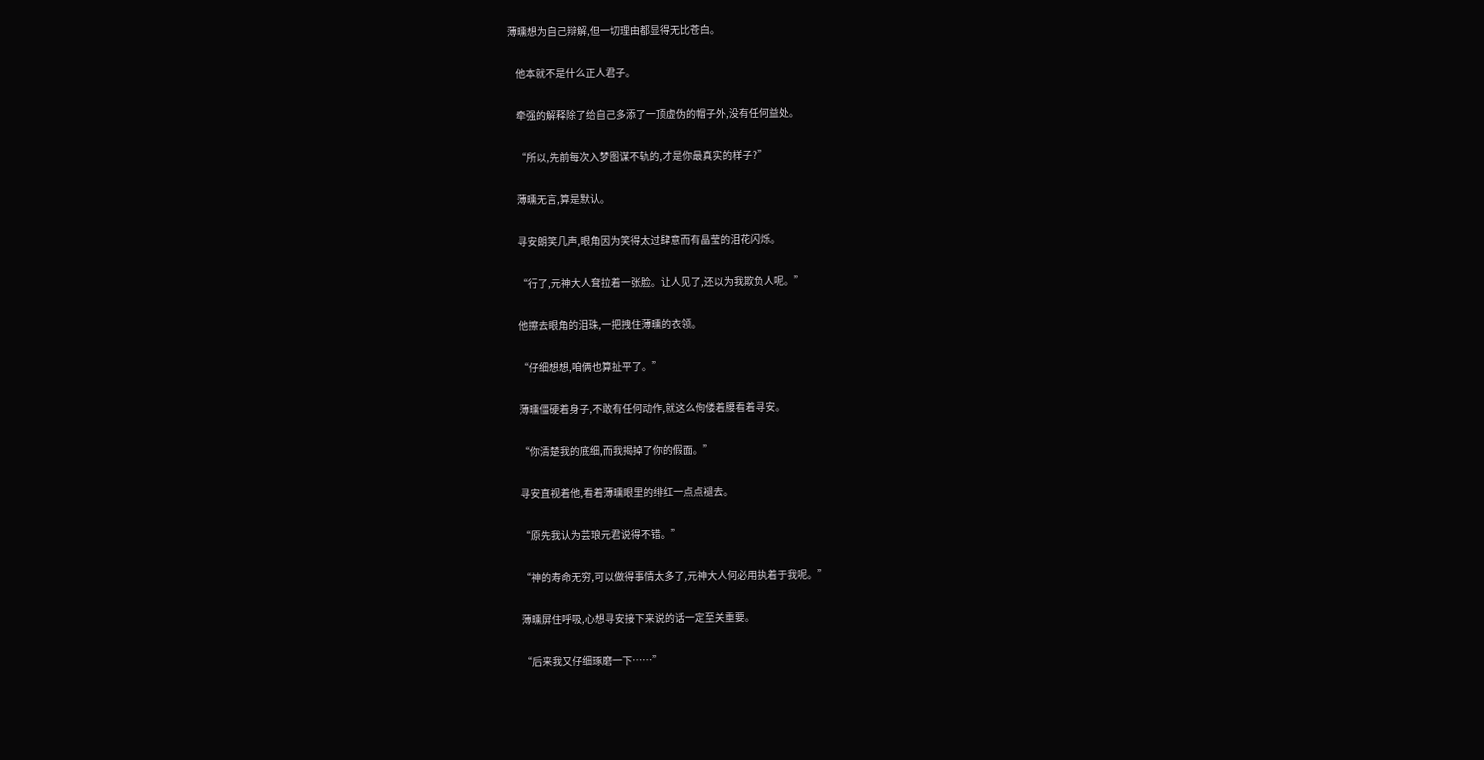薄曛想为自己辩解,但一切理由都显得无比苍白。

    他本就不是什么正人君子。

    牵强的解释除了给自己多添了一顶虚伪的帽子外,没有任何益处。

    “所以,先前每次入梦图谋不轨的,才是你最真实的样子?”

    薄曛无言,算是默认。

    寻安朗笑几声,眼角因为笑得太过肆意而有晶莹的泪花闪烁。

    “行了,元神大人耷拉着一张脸。让人见了,还以为我欺负人呢。”

    他擦去眼角的泪珠,一把拽住薄曛的衣领。

    “仔细想想,咱俩也算扯平了。”

    薄曛僵硬着身子,不敢有任何动作,就这么佝偻着腰看着寻安。

    “你清楚我的底细,而我揭掉了你的假面。”

    寻安直视着他,看着薄曛眼里的绯红一点点褪去。

    “原先我认为芸琅元君说得不错。”

    “神的寿命无穷,可以做得事情太多了,元神大人何必用执着于我呢。”

    薄曛屏住呼吸,心想寻安接下来说的话一定至关重要。

    “后来我又仔细琢磨一下……”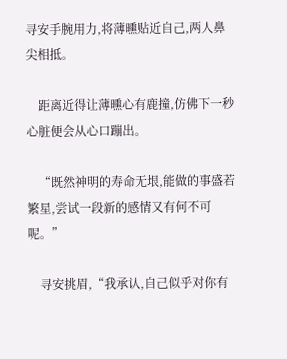寻安手腕用力,将薄曛贴近自己,两人鼻尖相抵。

    距离近得让薄曛心有鹿撞,仿佛下一秒心脏便会从心口蹦出。

    “既然神明的寿命无垠,能做的事盛若繁星,尝试一段新的感情又有何不可呢。”

    寻安挑眉,“我承认,自己似乎对你有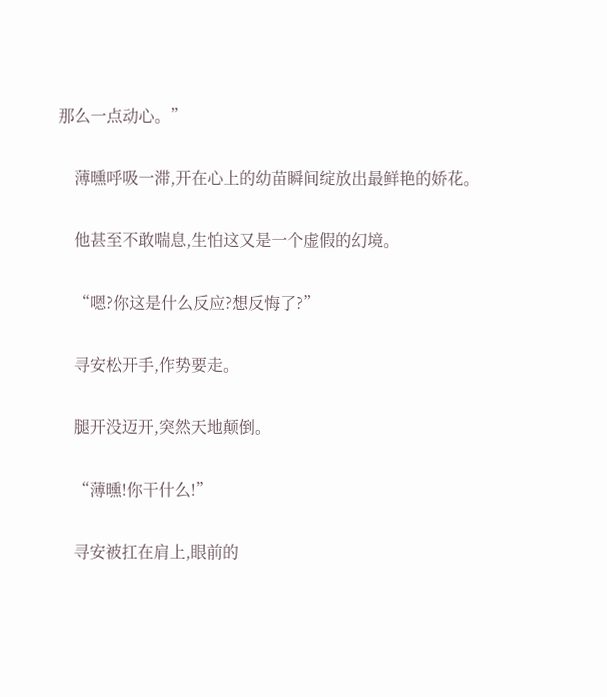那么一点动心。”

    薄曛呼吸一滞,开在心上的幼苗瞬间绽放出最鲜艳的娇花。

    他甚至不敢喘息,生怕这又是一个虚假的幻境。

    “嗯?你这是什么反应?想反悔了?”

    寻安松开手,作势要走。

    腿开没迈开,突然天地颠倒。

    “薄曛!你干什么!”

    寻安被扛在肩上,眼前的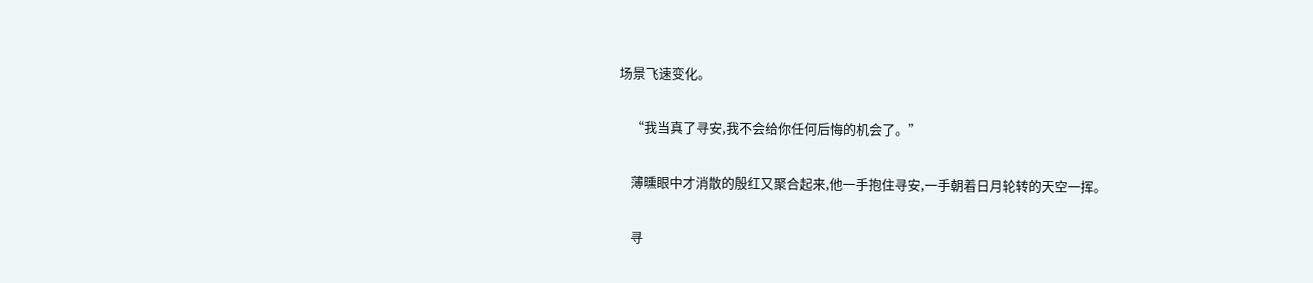场景飞速变化。

    “我当真了寻安,我不会给你任何后悔的机会了。”

    薄曛眼中才消散的殷红又聚合起来,他一手抱住寻安,一手朝着日月轮转的天空一挥。

    寻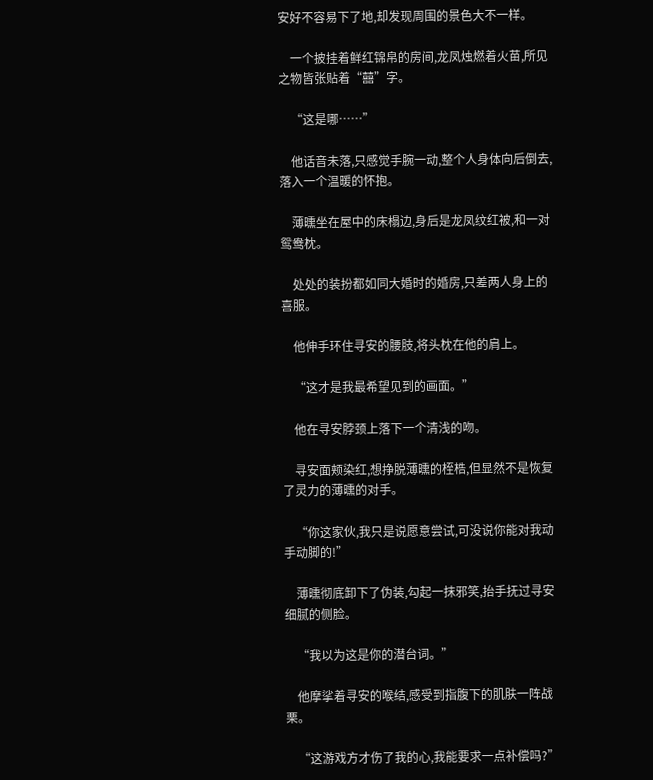安好不容易下了地,却发现周围的景色大不一样。

    一个披挂着鲜红锦帛的房间,龙凤烛燃着火苗,所见之物皆张贴着“囍”字。

    “这是哪……”

    他话音未落,只感觉手腕一动,整个人身体向后倒去,落入一个温暖的怀抱。

    薄曛坐在屋中的床榻边,身后是龙凤纹红被,和一对鸳鸯枕。

    处处的装扮都如同大婚时的婚房,只差两人身上的喜服。

    他伸手环住寻安的腰肢,将头枕在他的肩上。

    “这才是我最希望见到的画面。”

    他在寻安脖颈上落下一个清浅的吻。

    寻安面颊染红,想挣脱薄曛的桎梏,但显然不是恢复了灵力的薄曛的对手。

    “你这家伙,我只是说愿意尝试,可没说你能对我动手动脚的!”

    薄曛彻底卸下了伪装,勾起一抹邪笑,抬手抚过寻安细腻的侧脸。

    “我以为这是你的潜台词。”

    他摩挲着寻安的喉结,感受到指腹下的肌肤一阵战栗。

    “这游戏方才伤了我的心,我能要求一点补偿吗?”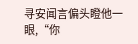寻安闻言偏头瞪他一眼,“你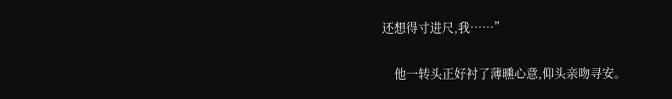还想得寸进尺,我……”

    他一转头正好衬了薄曛心意,仰头亲吻寻安。